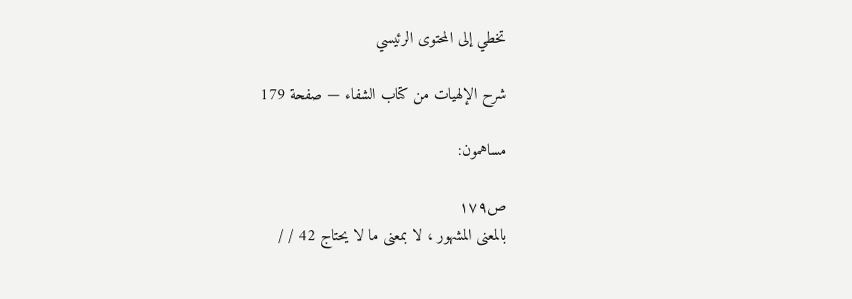تخطي إلى المحتوى الرئيسي

شرح الإلهيات من كتاب الشفاء — صفحة 179

مساهمون:

ص١٧٩
بالمعنى المشهور ، لا بمعنى ما لا يحتاج 42 / /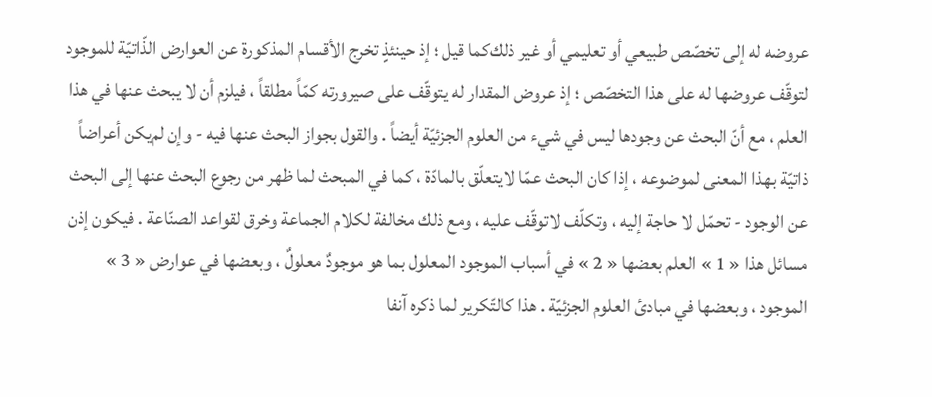عروضه له إلى تخصّص طبيعي أو تعليمي أو غير ذلك‌كما قيل ؛ إذ حينئذٍ تخرج الأقسام المذكورة عن العوارض الذّاتيّة للموجود لتوقّف عروضها له على هذا التخصّص ؛ إذ عروض المقدار له يتوقّف على صيرورته كمّاً مطلقاً ، فيلزم أن لا يبحث عنها في هذا العلم ، مع أنّ البحث عن وجودها ليس في شيء من العلوم الجزئيّة أيضاً . والقول بجواز البحث عنها فيه - وإن لم‌يكن أعراضاً ذاتيّة بهذا المعنى لموضوعه ، إذا كان البحث عمّا لايتعلّق بالمادّة ، كما في المبحث لما ظهر من رجوع البحث عنها إلى البحث عن الوجود - تحمّل لا حاجة إليه ، وتكلّف لاتوقّف عليه ، ومع ذلك مخالفة لكلام الجماعة وخرق لقواعد الصنّاعة . فيكون إذن مسائل هذا « 1 » العلم بعضها « 2 » في أسباب الموجود المعلول بما هو موجودٌ معلولٌ ، وبعضها في عوارض « 3 » الموجود ، وبعضها في مبادئ العلوم الجزئيّة . هذا كالتّكرير لما ذكره آنفا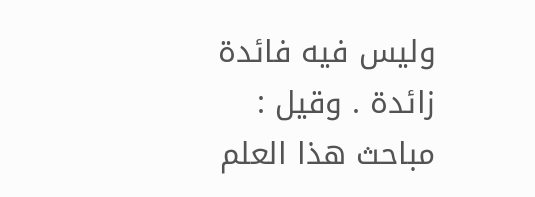وليس فيه فائدة زائدة . وقيل : مباحث هذا العلم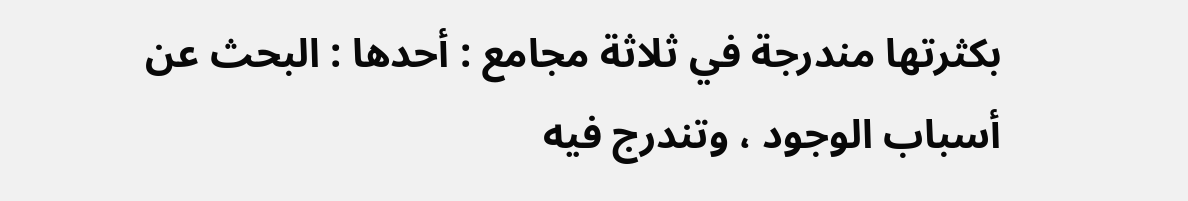بكثرتها مندرجة في ثلاثة مجامع : أحدها : البحث عن أسباب الوجود ، وتندرج فيه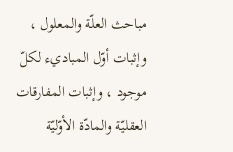مباحث العلّة والمعلول ، وإثبات أوّل المباديء لكلّ موجود ، وإثبات المفارقات العقليّة والمادّة الأوّليّة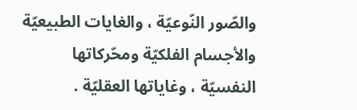والصّور النّوعيّة ، والغايات الطبيعيّة والأجسام الفلكيّة ومحّركاتها النفسيّة ، وغاياتها العقليّة .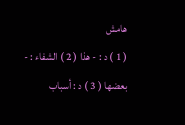هامش
( 1 ) د : - هذا ( 2 ) الشفاء : - بعضها ( 3 ) د : أسباب